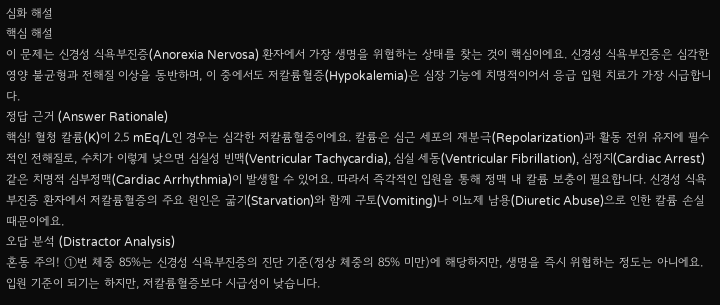심화 해설
핵심 해설
이 문제는 신경성 식욕부진증(Anorexia Nervosa) 환자에서 가장 생명을 위협하는 상태를 찾는 것이 핵심이에요. 신경성 식욕부진증은 심각한 영양 불균형과 전해질 이상을 동반하며, 이 중에서도 저칼륨혈증(Hypokalemia)은 심장 기능에 치명적이어서 응급 입원 치료가 가장 시급합니다.
정답 근거 (Answer Rationale)
핵심! 혈청 칼륨(K)이 2.5 mEq/L인 경우는 심각한 저칼륨혈증이에요. 칼륨은 심근 세포의 재분극(Repolarization)과 활동 전위 유지에 필수적인 전해질로, 수치가 이렇게 낮으면 심실성 빈맥(Ventricular Tachycardia), 심실 세동(Ventricular Fibrillation), 심정지(Cardiac Arrest) 같은 치명적 심부정맥(Cardiac Arrhythmia)이 발생할 수 있어요. 따라서 즉각적인 입원을 통해 정맥 내 칼륨 보충이 필요합니다. 신경성 식욕부진증 환자에서 저칼륨혈증의 주요 원인은 굶기(Starvation)와 함께 구토(Vomiting)나 이뇨제 남용(Diuretic Abuse)으로 인한 칼륨 손실 때문이에요.
오답 분석 (Distractor Analysis)
혼동 주의! ①번 체중 85%는 신경성 식욕부진증의 진단 기준(정상 체중의 85% 미만)에 해당하지만, 생명을 즉시 위협하는 정도는 아니에요. 입원 기준이 되기는 하지만, 저칼륨혈증보다 시급성이 낮습니다.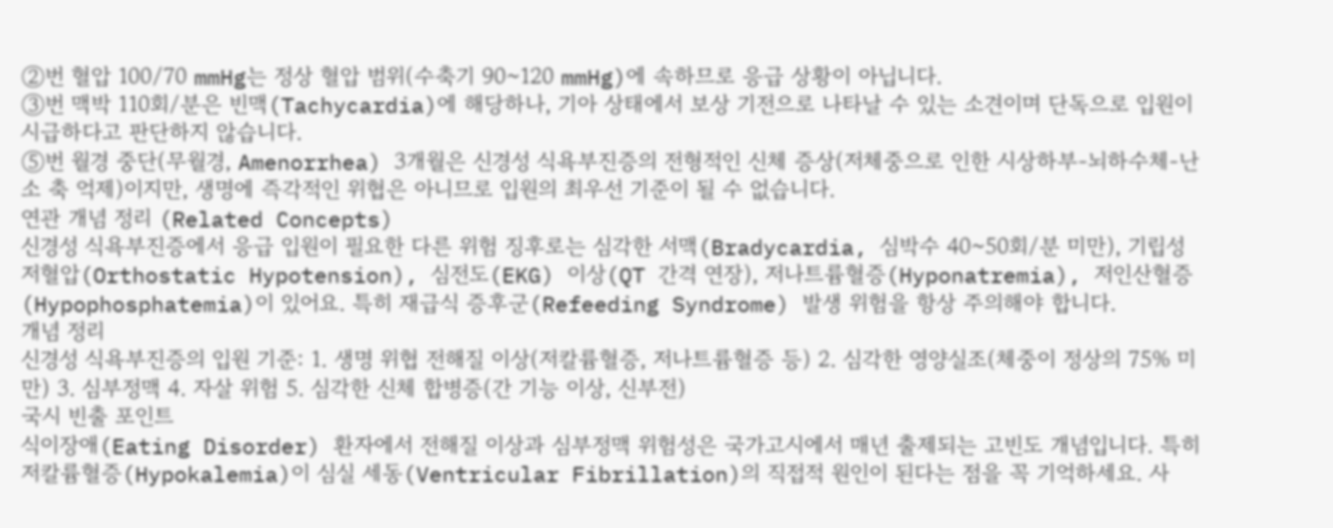②번 혈압 100/70 mmHg는 정상 혈압 범위(수축기 90~120 mmHg)에 속하므로 응급 상황이 아닙니다.
③번 맥박 110회/분은 빈맥(Tachycardia)에 해당하나, 기아 상태에서 보상 기전으로 나타날 수 있는 소견이며 단독으로 입원이 시급하다고 판단하지 않습니다.
⑤번 월경 중단(무월경, Amenorrhea) 3개월은 신경성 식욕부진증의 전형적인 신체 증상(저체중으로 인한 시상하부-뇌하수체-난소 축 억제)이지만, 생명에 즉각적인 위협은 아니므로 입원의 최우선 기준이 될 수 없습니다.
연관 개념 정리 (Related Concepts)
신경성 식욕부진증에서 응급 입원이 필요한 다른 위험 징후로는 심각한 서맥(Bradycardia, 심박수 40~50회/분 미만), 기립성 저혈압(Orthostatic Hypotension), 심전도(EKG) 이상(QT 간격 연장), 저나트륨혈증(Hyponatremia), 저인산혈증(Hypophosphatemia)이 있어요. 특히 재급식 증후군(Refeeding Syndrome) 발생 위험을 항상 주의해야 합니다.
개념 정리
신경성 식욕부진증의 입원 기준: 1. 생명 위협 전해질 이상(저칼륨혈증, 저나트륨혈증 등) 2. 심각한 영양실조(체중이 정상의 75% 미만) 3. 심부정맥 4. 자살 위험 5. 심각한 신체 합병증(간 기능 이상, 신부전)
국시 빈출 포인트
식이장애(Eating Disorder) 환자에서 전해질 이상과 심부정맥 위험성은 국가고시에서 매년 출제되는 고빈도 개념입니다. 특히 저칼륨혈증(Hypokalemia)이 심실 세동(Ventricular Fibrillation)의 직접적 원인이 된다는 점을 꼭 기억하세요. 사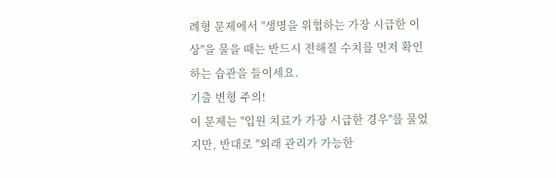례형 문제에서 "생명을 위협하는 가장 시급한 이상"을 물을 때는 반드시 전해질 수치를 먼저 확인하는 습관을 들이세요.
기출 변형 주의!
이 문제는 "입원 치료가 가장 시급한 경우"를 물었지만, 반대로 "외래 관리가 가능한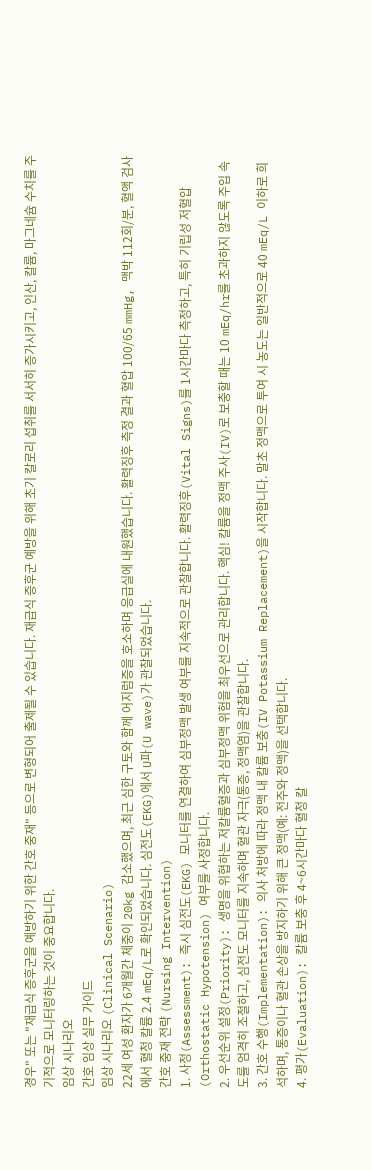경우" 또는 "재급식 증후군을 예방하기 위한 간호 중재" 등으로 변형되어 출제될 수 있습니다. 재급식 증후군 예방을 위해 초기 칼로리 섭취를 서서히 증가시키고, 인산, 칼륨, 마그네슘 수치를 주기적으로 모니터링하는 것이 중요합니다.
임상 시나리오
간호 임상 실무 가이드
임상 시나리오 (Clinical Scenario)
22세 여성 환자가 6개월간 체중이 20kg 감소했으며, 최근 심한 구토와 함께 어지럼증을 호소하며 응급실에 내원했습니다. 활력징후 측정 결과 혈압 100/65 mmHg, 맥박 112회/분, 혈액 검사에서 혈청 칼륨 2.4 mEq/L로 확인되었습니다. 심전도(EKG)에서 U파(U wave)가 관찰되었습니다.
간호 중재 전략 (Nursing Intervention)
1. 사정(Assessment): 즉시 심전도(EKG) 모니터를 연결하여 심부정맥 발생 여부를 지속적으로 관찰합니다. 활력징후(Vital Signs)를 1시간마다 측정하고, 특히 기립성 저혈압(Orthostatic Hypotension) 여부를 사정합니다.
2. 우선순위 설정(Priority): 생명을 위협하는 저칼륨혈증과 심부정맥 위험을 최우선으로 관리합니다. 핵심! 칼륨을 정맥 주사(IV)로 보충할 때는 10 mEq/hr를 초과하지 않도록 주입 속도를 엄격히 조절하고, 심전도 모니터를 지속하며 혈관 자극(통증, 정맥염)을 관찰합니다.
3. 간호 수행(Implementation): 의사 처방에 따라 정맥 내 칼륨 보충(IV Potassium Replacement)을 시작합니다. 말초 정맥으로 투여 시 농도는 일반적으로 40 mEq/L 이하로 희석하며, 통증이나 혈관 손상을 방지하기 위해 큰 정맥(예: 전주와 정맥)을 선택합니다.
4. 평가(Evaluation): 칼륨 보충 후 4~6시간마다 혈청 칼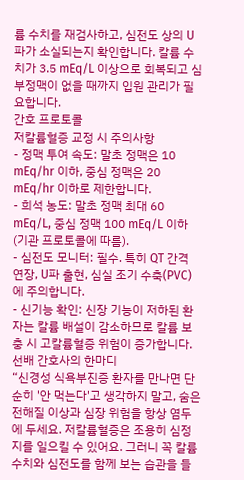륨 수치를 재검사하고, 심전도 상의 U파가 소실되는지 확인합니다. 칼륨 수치가 3.5 mEq/L 이상으로 회복되고 심부정맥이 없을 때까지 입원 관리가 필요합니다.
간호 프로토콜
저칼륨혈증 교정 시 주의사항
- 정맥 투여 속도: 말초 정맥은 10 mEq/hr 이하, 중심 정맥은 20 mEq/hr 이하로 제한합니다.
- 희석 농도: 말초 정맥 최대 60 mEq/L, 중심 정맥 100 mEq/L 이하 (기관 프로토콜에 따름).
- 심전도 모니터: 필수. 특히 QT 간격 연장, U파 출현, 심실 조기 수축(PVC)에 주의합니다.
- 신기능 확인: 신장 기능이 저하된 환자는 칼륨 배설이 감소하므로 칼륨 보충 시 고칼륨혈증 위험이 증가합니다.
선배 간호사의 한마디
“신경성 식욕부진증 환자를 만나면 단순히 '안 먹는다'고 생각하지 말고, 숨은 전해질 이상과 심장 위험을 항상 염두에 두세요. 저칼륨혈증은 조용히 심정지를 일으킬 수 있어요. 그러니 꼭 칼륨 수치와 심전도를 함께 보는 습관을 들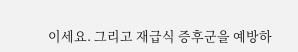이세요. 그리고 재급식 증후군을 예방하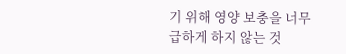기 위해 영양 보충을 너무 급하게 하지 않는 것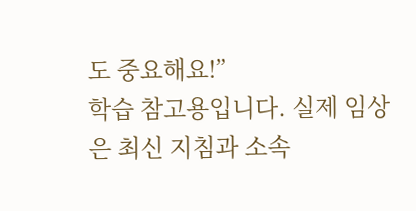도 중요해요!”
학습 참고용입니다. 실제 임상은 최신 지침과 소속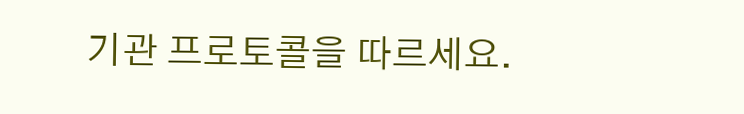기관 프로토콜을 따르세요.